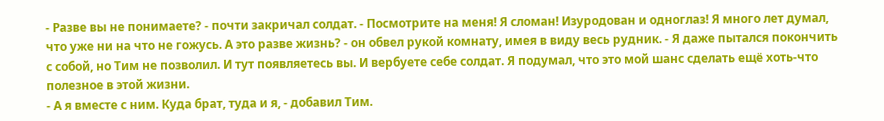- Разве вы не понимаете? - почти закричал солдат. - Посмотрите на меня! Я сломан! Изуродован и одноглаз! Я много лет думал, что уже ни на что не гожусь. А это разве жизнь? - он обвел рукой комнату, имея в виду весь рудник. - Я даже пытался покончить с собой, но Тим не позволил. И тут появляетесь вы. И вербуете себе солдат. Я подумал, что это мой шанс сделать ещё хоть-что полезное в этой жизни.
- А я вместе с ним. Куда брат, туда и я, - добавил Тим.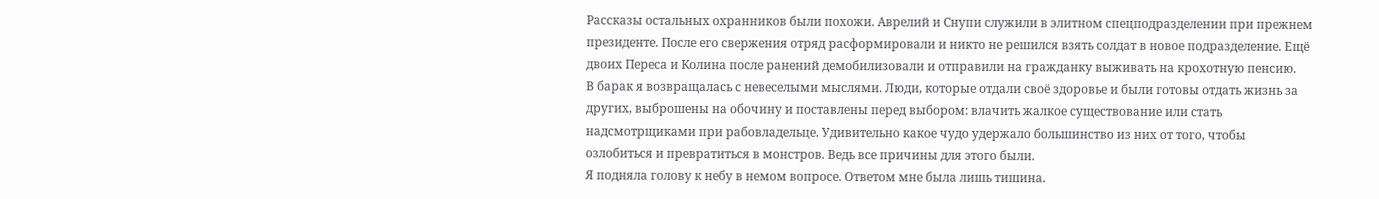Рассказы остальных охранников были похожи. Аврелий и Снупи служили в элитном спецподразделении при прежнем президенте. После его свержения отряд расформировали и никто не решился взять солдат в новое подразделение. Ещё двоих Переса и Колина после ранений демобилизовали и отправили на гражданку выживать на крохотную пенсию.
В барак я возвращалась с невеселыми мыслями. Люди, которые отдали своё здоровье и были готовы отдать жизнь за других, выброшены на обочину и поставлены перед выбором: влачить жалкое существование или стать надсмотрщиками при рабовладельце. Удивительно какое чудо удержало большинство из них от того, чтобы озлобиться и превратиться в монстров. Ведь все причины для этого были.
Я подняла голову к небу в немом вопросе. Ответом мне была лишь тишина.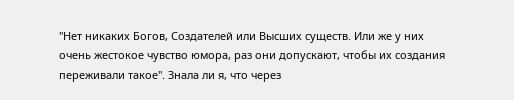"Нет никаких Богов, Создателей или Высших существ. Или же у них очень жестокое чувство юмора, раз они допускают, чтобы их создания переживали такое". Знала ли я, что через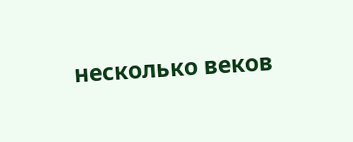несколько веков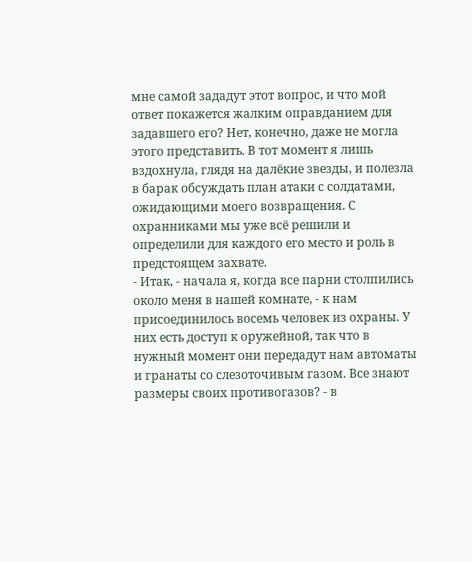мне самой зададут этот вопрос, и что мой ответ покажется жалким оправданием для задавшего его? Нет, конечно, даже не могла этого представить. В тот момент я лишь вздохнула, глядя на далёкие звезды, и полезла в барак обсуждать план атаки с солдатами, ожидающими моего возвращения. С охранниками мы уже всё решили и определили для каждого его место и роль в предстоящем захвате.
- Итак, - начала я, когда все парни столпились около меня в нашей комнате, - к нам присоединилось восемь человек из охраны. У них есть доступ к оружейной, так что в нужный момент они передадут нам автоматы и гранаты со слезоточивым газом. Все знают размеры своих противогазов? - в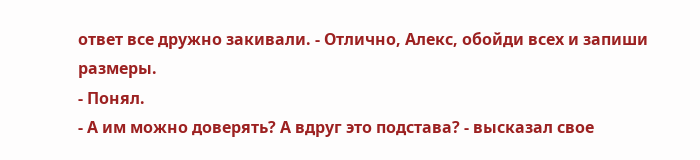ответ все дружно закивали. - Отлично, Алекс, обойди всех и запиши размеры.
- Понял.
- А им можно доверять? А вдруг это подстава? - высказал свое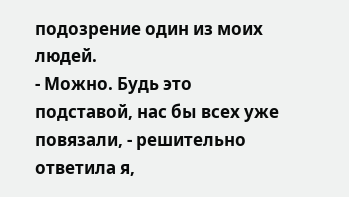подозрение один из моих людей.
- Можно. Будь это подставой, нас бы всех уже повязали, - решительно ответила я,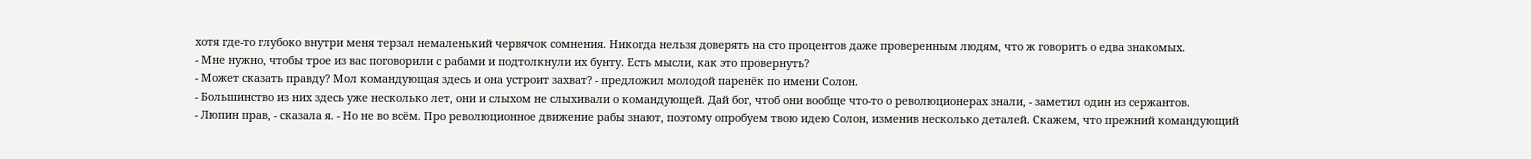хотя где-то глубоко внутри меня терзал немаленький червячок сомнения. Никогда нельзя доверять на сто процентов даже проверенным людям, что ж говорить о едва знакомых.
- Мне нужно, чтобы трое из вас поговорили с рабами и подтолкнули их бунту. Есть мысли, как это провернуть?
- Может сказать правду? Мол командующая здесь и она устроит захват? - предложил молодой паренёк по имени Солон.
- Большинство из них здесь уже несколько лет, они и слыхом не слыхивали о командующей. Дай бог, чтоб они вообще что-то о революционерах знали, - заметил один из сержантов.
- Люпин прав, - сказала я. - Но не во всём. Про революционное движение рабы знают, поэтому опробуем твою идею Солон, изменив несколько деталей. Скажем, что прежний командующий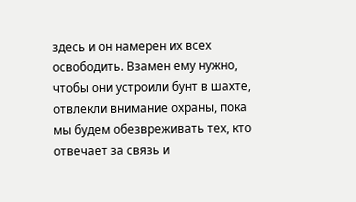здесь и он намерен их всех освободить. Взамен ему нужно, чтобы они устроили бунт в шахте, отвлекли внимание охраны, пока мы будем обезвреживать тех, кто отвечает за связь и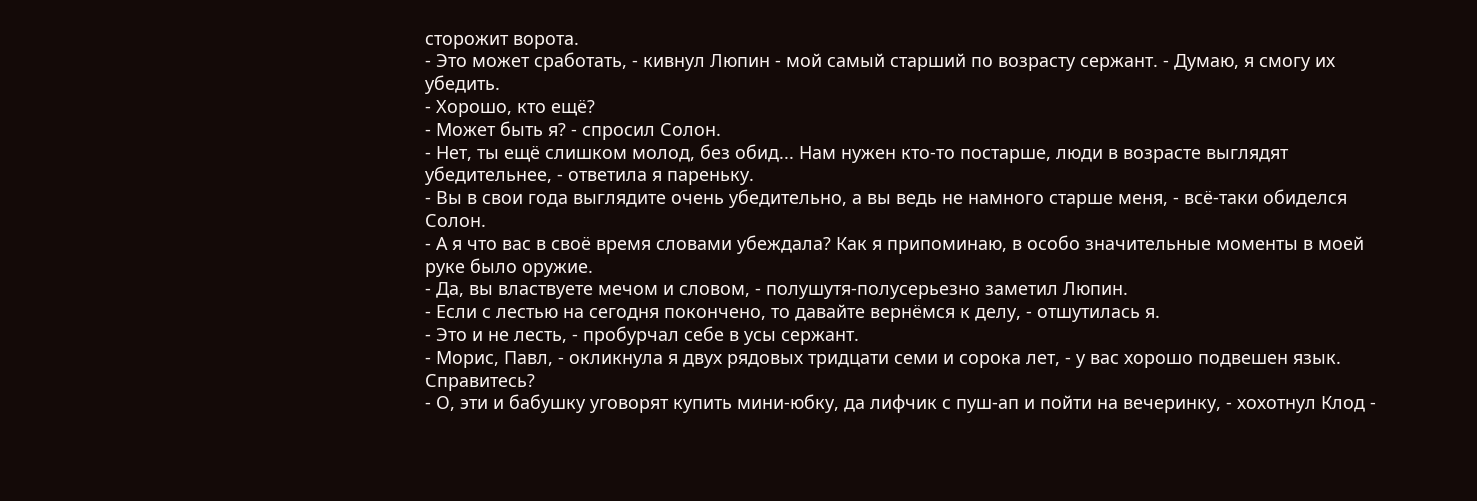сторожит ворота.
- Это может сработать, - кивнул Люпин - мой самый старший по возрасту сержант. - Думаю, я смогу их убедить.
- Хорошо, кто ещё?
- Может быть я? - спросил Солон.
- Нет, ты ещё слишком молод, без обид... Нам нужен кто-то постарше, люди в возрасте выглядят убедительнее, - ответила я пареньку.
- Вы в свои года выглядите очень убедительно, а вы ведь не намного старше меня, - всё-таки обиделся Солон.
- А я что вас в своё время словами убеждала? Как я припоминаю, в особо значительные моменты в моей руке было оружие.
- Да, вы властвуете мечом и словом, - полушутя-полусерьезно заметил Люпин.
- Если с лестью на сегодня покончено, то давайте вернёмся к делу, - отшутилась я.
- Это и не лесть, - пробурчал себе в усы сержант.
- Морис, Павл, - окликнула я двух рядовых тридцати семи и сорока лет, - у вас хорошо подвешен язык. Справитесь?
- О, эти и бабушку уговорят купить мини-юбку, да лифчик с пуш-ап и пойти на вечеринку, - хохотнул Клод -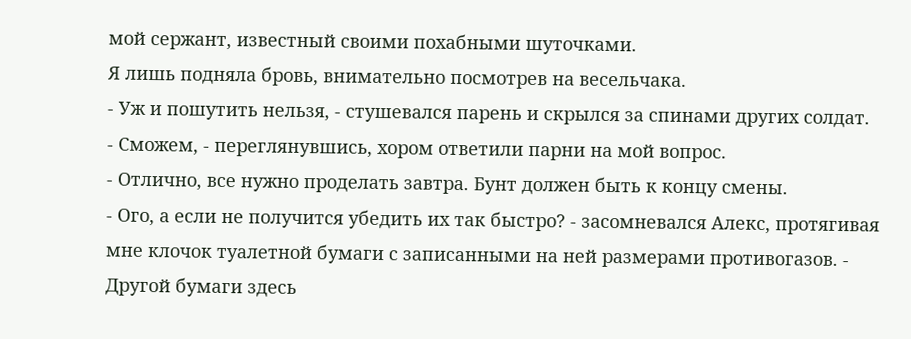мой сержант, известный своими похабными шуточками.
Я лишь подняла бровь, внимательно посмотрев на весельчака.
- Уж и пошутить нельзя, - стушевался парень и скрылся за спинами других солдат.
- Сможем, - переглянувшись, хором ответили парни на мой вопрос.
- Отлично, все нужно проделать завтра. Бунт должен быть к концу смены.
- Ого, а если не получится убедить их так быстро? - засомневался Алекс, протягивая мне клочок туалетной бумаги с записанными на ней размерами противогазов. - Другой бумаги здесь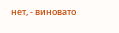нет, - виновато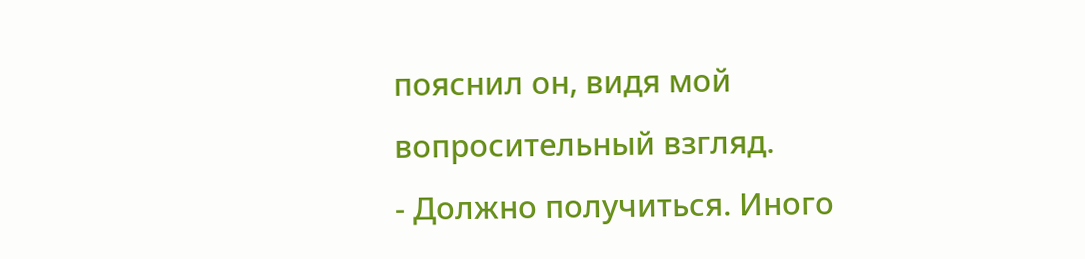пояснил он, видя мой вопросительный взгляд.
- Должно получиться. Иного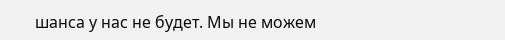шанса у нас не будет. Мы не можем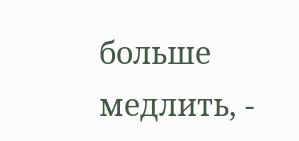больше медлить, -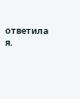ответила я.